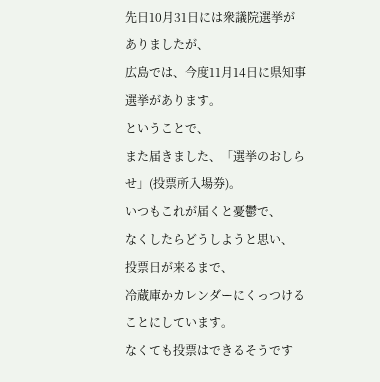先日10月31日には衆議院選挙がありましたが、
広島では、今度11月14日に県知事選挙があります。
ということで、
また届きました、「選挙のおしらせ」(投票所入場券)。
いつもこれが届くと憂鬱で、
なくしたらどうしようと思い、
投票日が来るまで、
冷蔵庫かカレンダーにくっつけることにしています。
なくても投票はできるそうです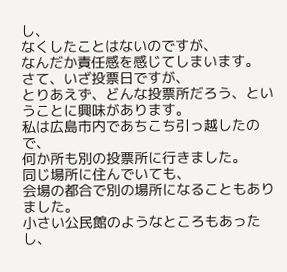し、
なくしたことはないのですが、
なんだか責任感を感じてしまいます。
さて、いざ投票日ですが、
とりあえず、どんな投票所だろう、ということに興味があります。
私は広島市内であちこち引っ越したので、
何か所も別の投票所に行きました。
同じ場所に住んでいても、
会場の都合で別の場所になることもありました。
小さい公民館のようなところもあったし、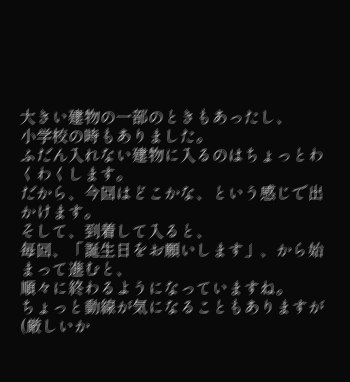大きい建物の一部のときもあったし、
小学校の時もありました。
ふだん入れない建物に入るのはちょっとわくわくします。
だから、今回はどこかな、という感じで出かけます。
そして、到着して入ると、
毎回、「誕生日をお願いします」、から始まって進むと、
順々に終わるようになっていますね。
ちょっと動線が気になることもありますが(厳しいか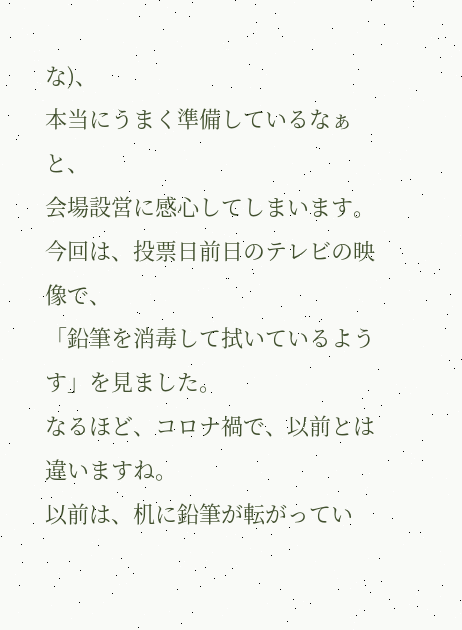な)、
本当にうまく準備しているなぁと、
会場設営に感心してしまいます。
今回は、投票日前日のテレビの映像で、
「鉛筆を消毒して拭いているようす」を見ました。
なるほど、コロナ禍で、以前とは違いますね。
以前は、机に鉛筆が転がってい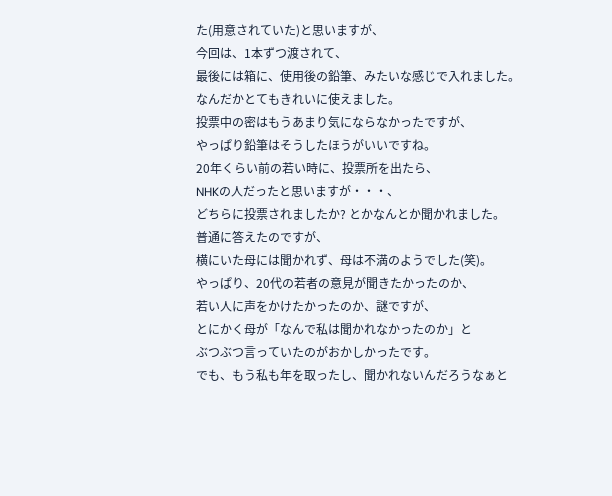た(用意されていた)と思いますが、
今回は、1本ずつ渡されて、
最後には箱に、使用後の鉛筆、みたいな感じで入れました。
なんだかとてもきれいに使えました。
投票中の密はもうあまり気にならなかったですが、
やっぱり鉛筆はそうしたほうがいいですね。
20年くらい前の若い時に、投票所を出たら、
NHKの人だったと思いますが・・・、
どちらに投票されましたか? とかなんとか聞かれました。
普通に答えたのですが、
横にいた母には聞かれず、母は不満のようでした(笑)。
やっぱり、20代の若者の意見が聞きたかったのか、
若い人に声をかけたかったのか、謎ですが、
とにかく母が「なんで私は聞かれなかったのか」と
ぶつぶつ言っていたのがおかしかったです。
でも、もう私も年を取ったし、聞かれないんだろうなぁと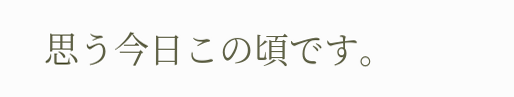思う今日この頃です。